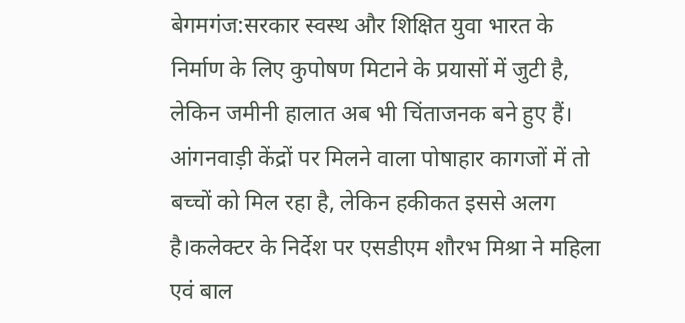बेगमगंज:सरकार स्वस्थ और शिक्षित युवा भारत के निर्माण के लिए कुपोषण मिटाने के प्रयासों में जुटी है, लेकिन जमीनी हालात अब भी चिंताजनक बने हुए हैं। आंगनवाड़ी केंद्रों पर मिलने वाला पोषाहार कागजों में तो बच्चों को मिल रहा है, लेकिन हकीकत इससे अलग है।कलेक्टर के निर्देश पर एसडीएम शौरभ मिश्रा ने महिला एवं बाल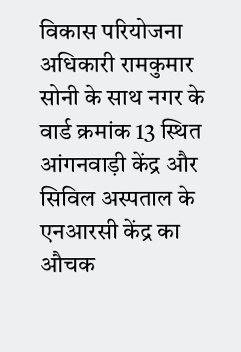विकास परियोजना अधिकारी रामकुमार सोनी के साथ नगर के वार्ड क्रमांक 13 स्थित आंगनवाड़ी केंद्र और सिविल अस्पताल के एनआरसी केंद्र का औचक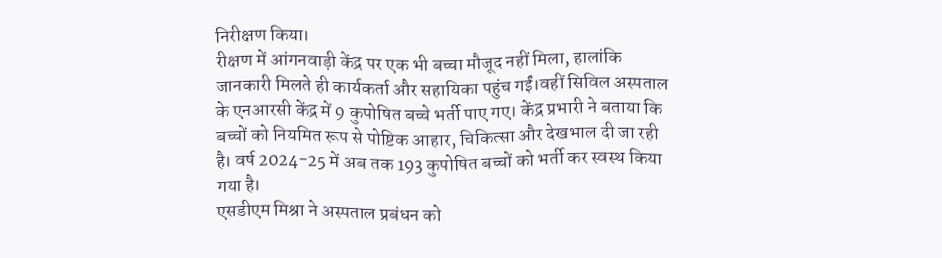निरीक्षण किया।
रीक्षण में आंगनवाड़ी केंद्र पर एक भी बच्चा मौजूद नहीं मिला, हालांकि जानकारी मिलते ही कार्यकर्ता और सहायिका पहुंच गईं।वहीं सिविल अस्पताल के एनआरसी केंद्र में 9 कुपोषित बच्चे भर्ती पाए गए। केंद्र प्रभारी ने बताया कि बच्चों को नियमित रूप से पोष्टिक आहार, चिकित्सा और देखभाल दी जा रही है। वर्ष 2024-25 में अब तक 193 कुपोषित बच्चों को भर्ती कर स्वस्थ किया गया है।
एसडीएम मिश्रा ने अस्पताल प्रबंधन को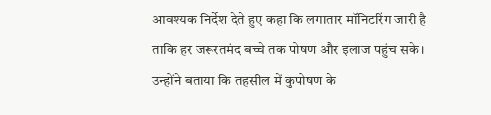आवश्यक निर्देश देते हुए कहा कि लगातार मॉनिटरिंग जारी है ताकि हर जरूरतमंद बच्चे तक पोषण और इलाज पहुंच सके। उन्होंने बताया कि तहसील में कुपोषण के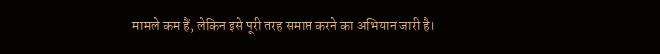मामले कम हैं, लेकिन इसे पूरी तरह समाप्त करने का अभियान जारी है।